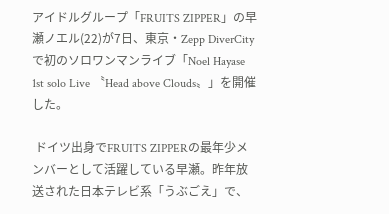アイドルグループ「FRUITS ZIPPER」の早瀬ノエル(22)が7日、東京・Zepp DiverCityで初のソロワンマンライブ「Noel Hayase 1st solo Live 〝Head above Clouds〟」を開催した。

 ドイツ出身でFRUITS ZIPPERの最年少メンバーとして活躍している早瀬。昨年放送された日本テレビ系「うぶごえ」で、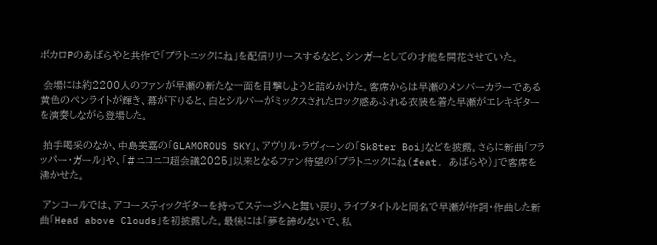ボカロPのあばらやと共作で「プラトニックにね」を配信リリースするなど、シンガーとしての才能を開花させていた。

 会場には約2200人のファンが早瀬の新たな一面を目撃しようと詰めかけた。客席からは早瀬のメンバーカラーである黄色のペンライトが輝き、幕が下りると、白とシルバーがミックスされたロック感あふれる衣装を着た早瀬がエレキギターを演奏しながら登場した。

 拍手喝采のなか、中島美嘉の「GLAMOROUS SKY」、アヴリル・ラヴィーンの「Sk8ter Boi」などを披露。さらに新曲「フラッパー・ガール」や、「#ニコニコ超会議2025」以来となるファン待望の「プラトニックにね(feat. あばらや)」で客席を沸かせた。

 アンコールでは、アコースティックギターを持ってステージへと舞い戻り、ライブタイトルと同名で早瀬が作詞・作曲した新曲「Head above Clouds」を初披露した。最後には「夢を諦めないで、私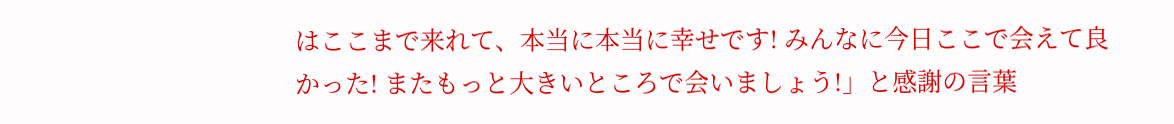はここまで来れて、本当に本当に幸せです! みんなに今日ここで会えて良かった! またもっと大きいところで会いましょう!」と感謝の言葉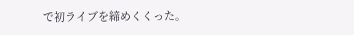で初ライブを締めくくった。